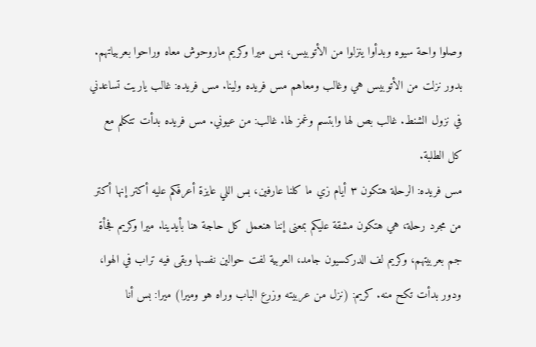وصلوا واحة سيوه وبدأوا ينزلوا من الأتوبيس، بس ميرا وكريم ماروحوش معاه وراحوا بعربياتهم. بدور نزلت من الأتوبيس هي وغالب ومعاهم مس فريده ولينا. مس فريده: غالب ياريت تساعدني في نزول الشنط. غالب بص لها وابتسم وغمز لها. غالب: من عيوني. مس فريده بدأت تتكلم مع كل الطلبة.
مس فريده: الرحلة هتكون ٣ أيام زي ما كلنا عارفين، بس اللي عايزة أعرفكم عليه أكتر إنها أكتر من مجرد رحلة، هي هتكون مشقة عليكم بمعنى إننا هنعمل كل حاجة هنا بأيدينا. ميرا وكريم فجأة جم بعربيتهم، وكريم لف الدركسيون جامد، العربية لفت حوالين نفسها وبقى فيه تراب في الهوا، ودور بدأت تكح منه. كريم: (نزل من عربيته وزرع الباب وراه هو وميرا) ميرا: بس أنا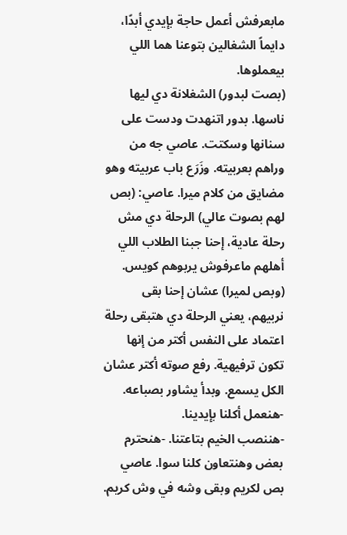مابعرفش أعمل حاجة بإيدي أبدًا، دايماً الشغالين بتوعنا هما اللي بيعملوها.
(بصت لبدور) الشغلانة دي ليها ناسها. بدور اتنهدت ودست على سنانها وسكتت. عاصي جه من وراهم بعربيته. وزَرَع باب عربيته وهو مضايق من كلام ميرا. عاصي: (بص لهم بصوت عالي) الرحلة دي مش رحلة عادية، إحنا جبنا الطلاب اللي أهلهم ماعرفوش يربوهم كويس. (وبص لميرا) عشان إحنا بقى نربيهم، يعني الرحلة دي هتبقى رحلة اعتماد على النفس أكتر من إنها تكون ترفيهية. رفع صوته أكتر عشان الكل يسمع. وبدأ يشاور بصباعه. -هنعمل أكلنا بإيدينا.
-هننصب الخيم بتاعتنا. -هنحترم بعض وهنتعاون كلنا سوا. عاصي بص لكريم وبقى وشه في وش كريم.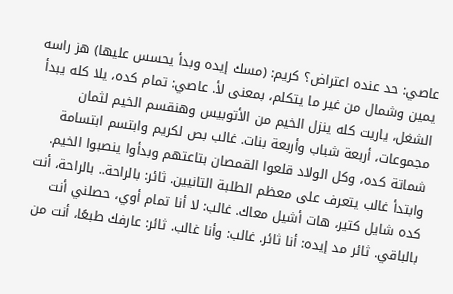عاصي: حد عنده اعتراض؟ كريم: (مسك إيده وبدأ يحسس عليها) هز راسه يمين وشمال من غير ما يتكلم، بمعنى لأ. عاصي: تمام كده، يلا كله يبدأ الشغل، ياريت كله ينزل الخيم من الأتوبيس وهنقسم الخيم لثمان مجموعات، أربعة شباب وأربعة بنات. غالب بص لكريم وابتسم ابتسامة شماتة كده، وكل الولاد قلعوا القمصان بتاعتهم وبدأوا ينصبوا الخيم.
وابتدأ غالب يتعرف على معظم الطلبة التانيين. ثائر: بالراحة.. بالراحة، أنت كده شايل كتير، هات أشيل معاك. غالب: لا أنا تمام أوي، حصلني أنت بالباقي. ثائر مد إيده: أنا ثائر. غالب: وأنا غالب. ثائر: عارفك طبعًا، أنت من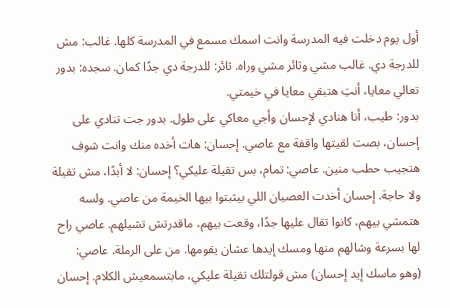أول يوم دخلت فيه المدرسة وانت اسمك مسمع في المدرسة كلها. غالب: مش للدرجة دي. غالب مشي وثائر مشي وراه. ثائر: للدرجة دي جدًا كمان. سجده: بدور تعالي معايا، أنتِ هتبقي معايا في خيمتي.
بدور: طيب، أنا هنادي لإحسان وأجي معاكي على طول. بدور جت تنادي على إحسان، بصت لقيتها واقفة مع عاصي. إحسان: هات أخده منك وانت شوف هتجيب حطب منين. عاصي: تمام، بس تقيلة عليكي؟ إحسان: لا أبدًا، مش تقيلة ولا حاجة. إحسان أخدت العصيان اللي بيثبتوا بيها الخيمة من عاصي. ولسه هتمشي بيهم، كانوا تقال عليها جدًا، وقعت بيهم، ماقدرتش تشيلهم. عاصي راح لها بسرعة وشالهم منها ومسك إيدها عشان يقومها. من على الرملة. عاصي:
(وهو ماسك إيد إحسان) مش قولتلك تقيلة عليكي، مابتسمعيش الكلام. إحسان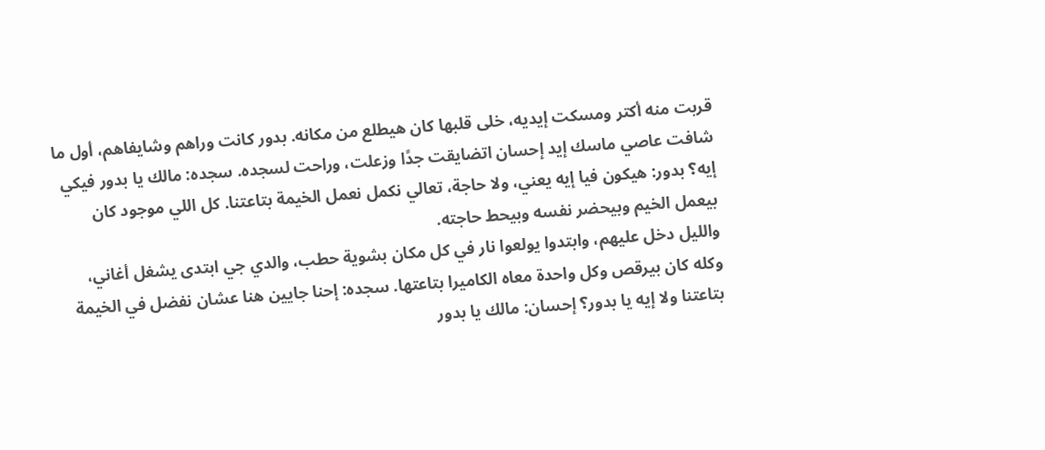قربت منه أكتر ومسكت إيديه، خلى قلبها كان هيطلع من مكانه. بدور كانت وراهم وشايفاهم، أول ما شافت عاصي ماسك إيد إحسان اتضايقت جدًا وزعلت، وراحت لسجده. سجده: مالك يا بدور فيكي إيه؟ بدور: هيكون فيا إيه يعني، ولا حاجة، تعالي نكمل نعمل الخيمة بتاعتنا. كل اللي موجود كان بيعمل الخيم وبيحضر نفسه وبيحط حاجته.
والليل دخل عليهم، وابتدوا يولعوا نار في كل مكان بشوية حطب، والدي جي ابتدى يشغل أغاني، وكله كان بيرقص وكل واحدة معاه الكاميرا بتاعتها. سجده: إحنا جايين هنا عشان نفضل في الخيمة بتاعتنا ولا إيه يا بدور؟ إحسان: مالك يا بدور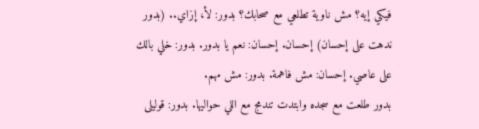فيكي إيه؟ مش ناوية تطلعي مع صحابك؟ بدور: لأ، إزاي.. (بدور ندهت على إحسان) إحسان. إحسان: نعم يا بدور. بدور: خلي بالك على عاصي. إحسان: مش فاهمة. بدور: مش مهم.
بدور طلعت مع سجده وابتدت تندمج مع اللي حواليها. بدور: قوليلى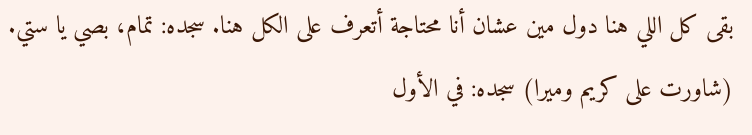بقى كل اللي هنا دول مين عشان أنا محتاجة أتعرف على الكل هنا. سجده: تمام، بصي يا ستي. (شاورت على كريم وميرا) سجده: في الأول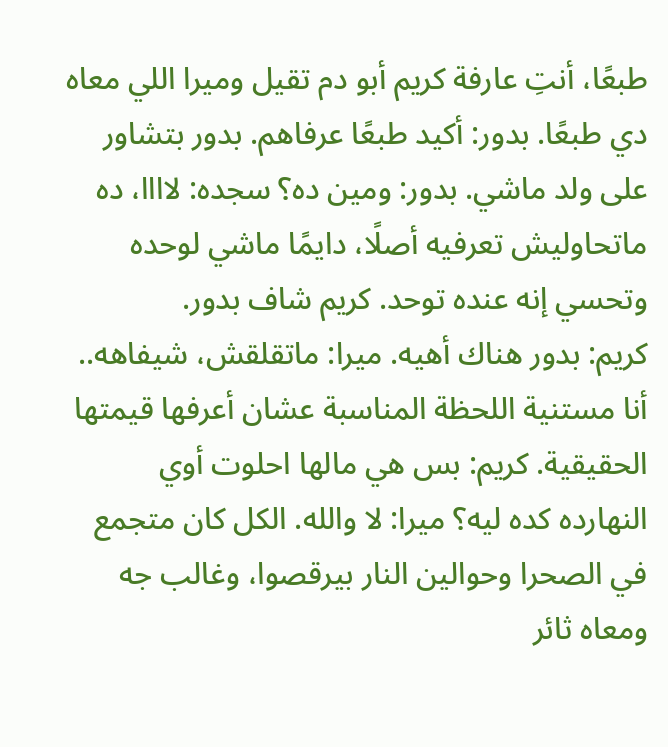طبعًا، أنتِ عارفة كريم أبو دم تقيل وميرا اللي معاه دي طبعًا. بدور: أكيد طبعًا عرفاهم. بدور بتشاور على ولد ماشي. بدور: ومين ده؟ سجده: لاااا، ده ماتحاوليش تعرفيه أصلًا، دايمًا ماشي لوحده وتحسي إنه عنده توحد. كريم شاف بدور.
كريم: بدور هناك أهيه. ميرا: ماتقلقش، شيفاهه.. أنا مستنية اللحظة المناسبة عشان أعرفها قيمتها الحقيقية. كريم: بس هي مالها احلوت أوي النهارده كده ليه؟ ميرا: لا والله. الكل كان متجمع في الصحرا وحوالين النار بيرقصوا، وغالب جه ومعاه ثائر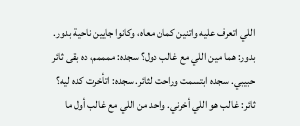اللي اتعرف عليه واتنين كمان معاه، وكانوا جايين ناحية بدور. بدور: هما مين اللي مع غالب دول؟ سجده: ممممم، ده بقى ثائر حبيبي. سجده ابتسمت وراحت لثائر. سجده: اتأخرت كده ليه؟
ثائر: غالب هو اللي أخرني. واحد من اللي مع غالب أول ما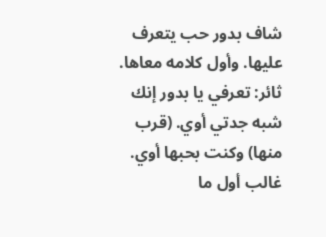شاف بدور حب يتعرف عليها. وأول كلامه معاها. ثائر: تعرفي يا بدور إنك شبه جدتي أوي. (قرب منها) وكنت بحبها أوي. غالب أول ما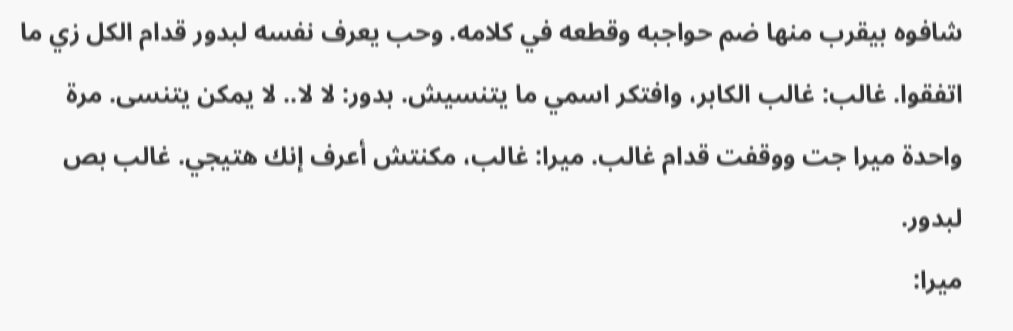شافوه بيقرب منها ضم حواجبه وقطعه في كلامه. وحب يعرف نفسه لبدور قدام الكل زي ما اتفقوا. غالب: غالب الكابر، وافتكر اسمي ما يتنسيش. بدور: لا لا.. لا يمكن يتنسى. مرة واحدة ميرا جت ووقفت قدام غالب. ميرا: غالب، مكنتش أعرف إنك هتيجي. غالب بص لبدور.
ميرا: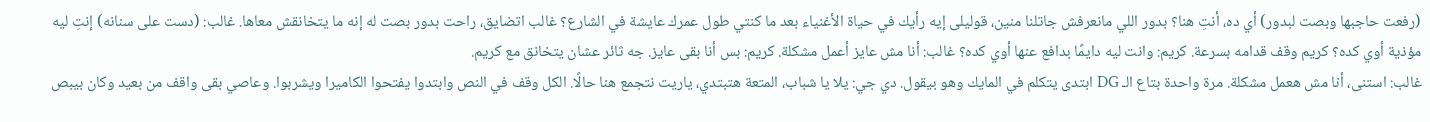(رفعت حاجبها وبصت لبدور) أي ده، أنتِ هنا؟ بدور اللي مانعرفش جاتلنا منين، قوليلى إيه رأيك في حياة الأغنياء بعد ما كنتي طول عمرك عايشة في الشارع؟ غالب اتضايق، راحت بدور بصت له إنه ما يتخانقش معاها. غالب: (دست على سنانه) إنتِ ليه مؤذية أوي كده؟ كريم وقف قدامه بسرعة. كريم: وانت ليه دايمًا بدافع عنها أوي كده؟ غالب: أنا مش عايز أعمل مشكلة. كريم: بس أنا بقى عايز. جه ثائر عشان يتخانق مع كريم.
غالب: استنى، أنا مش هعمل مشكلة. مرة واحدة بتاع الـ DG ابتدى يتكلم في المايك وهو بيقول. دي جي: يلا يا شباب، المتعة هتبتدي، ياريت نتجمع هنا حالًا. الكل وقف في النص وابتدوا يفتحوا الكاميرا ويشربوا. وعاصي بقى واقف من بعيد وكان بيبص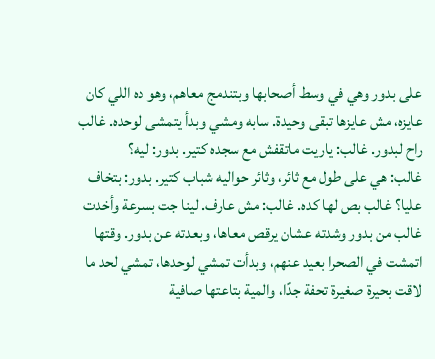على بدور وهي في وسط أصحابها وبتندمج معاهم، وهو ده اللي كان عايزه، مش عايزها تبقى وحيدة. سابه ومشي وبدأ يتمشى لوحده. غالب راح لبدور. غالب: ياريت ماتقفش مع سجده كتير. بدور: ليه؟
غالب: هي على طول مع ثائر، وثائر حواليه شباب كتير. بدور: بتخاف عليا؟ غالب بص لها كده. غالب: مش عارف. لينا جت بسرعة وأخدت غالب من بدور وشدته عشان يرقص معاها، وبعدته عن بدور. وقتها اتمشت في الصحرا بعيد عنهم، وبدأت تمشي لوحدها، تمشي لحد ما لاقت بحيرة صغيرة تحفة جدًا، والمية بتاعتها صافية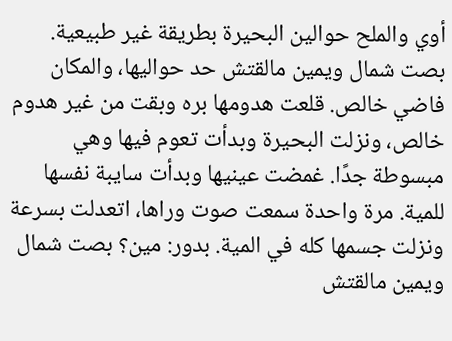أوي والملح حوالين البحيرة بطريقة غير طبيعية.
بصت شمال ويمين مالقتش حد حواليها، والمكان فاضي خالص. قلعت هدومها بره وبقت من غير هدوم خالص، ونزلت البحيرة وبدأت تعوم فيها وهي مبسوطة جدًا. غمضت عينيها وبدأت سايبة نفسها للمية. مرة واحدة سمعت صوت وراها، اتعدلت بسرعة ونزلت جسمها كله في المية. بدور: مين؟ بصت شمال ويمين مالقتش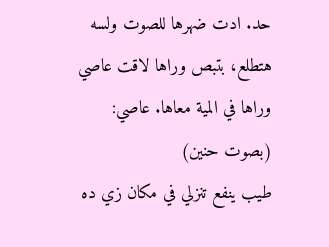حد. ادت ضهرها للصوت ولسه هتطلع، بتبص وراها لاقت عاصي وراها في المية معاها. عاصي: (بصوت حنين)
طيب ينفع تنزلي في مكان زي ده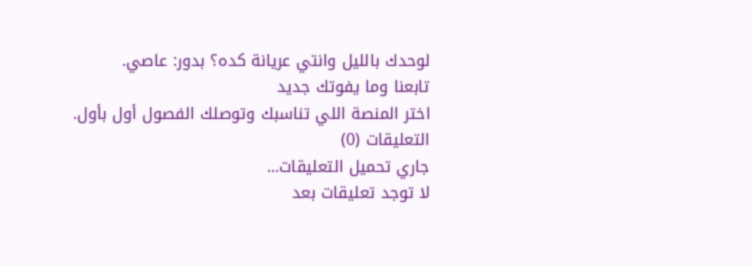لوحدك بالليل وانتي عريانة كده؟ بدور: عاصي.
تابعنا وما يفوتك جديد
اختر المنصة اللي تناسبك وتوصلك الفصول أول بأول.
التعليقات (0)
جاري تحميل التعليقات...
لا توجد تعليقات بعد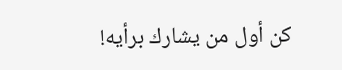كن أول من يشارك برأيه!